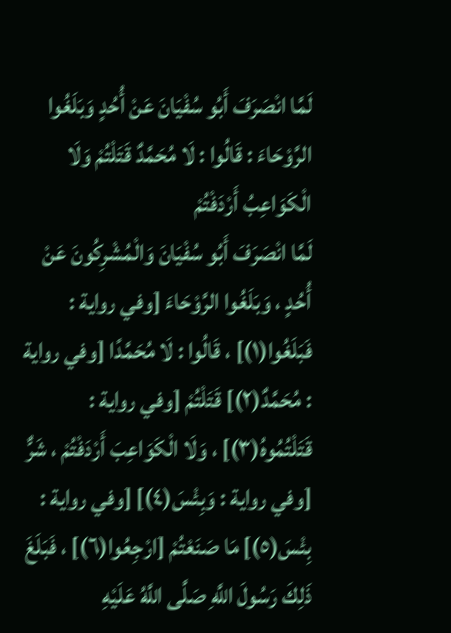لَمَّا انْصَرَفَ أَبُو سُفْيَانَ عَنْ أُحُدٍ وَبَلَغُوا الرَّوْحَاءَ : قَالُوا : لَا مُحَمَّدٌ قَتَلْتُمْ وَلَا الْكَوَاعِبُ أَرْدَفْتُمْ
لَمَّا انْصَرَفَ أَبُو سُفْيَانَ وَالْمُشْرِكُونَ عَنْ أُحُدٍ ، وَبَلَغُوا الرَّوْحَاءَ [وفي رواية : فَبَلَغُوا(١)] ، قَالُوا : لَا مُحَمَّدًا [وفي رواية : مُحَمَّدٌ(٢)] قَتَلْتُمْ [وفي رواية : قَتَلْتُمُوهُ(٣)] ، وَلَا الْكَوَاعِبَ أَرْدَفْتُمْ ، شَرٌّ [وفي رواية : وَبِئْسَ(٤)] [وفي رواية : بِئْسَ(٥)] مَا صَنَعْتُمْ [ارْجِعُوا(٦)] ، فَبَلَغَ ذَلِكَ رَسُولَ اللَّهِ صَلَّى اللَّهُ عَلَيْهِ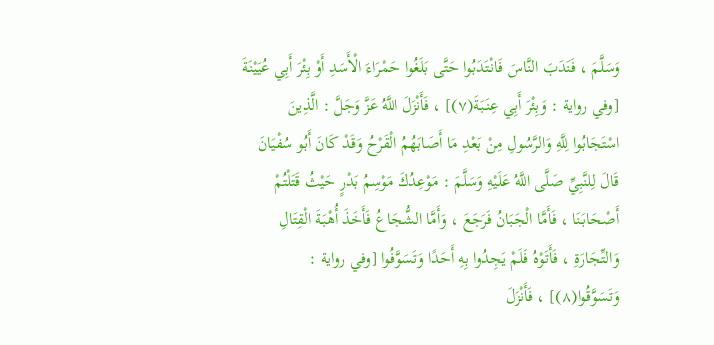وَسَلَّمَ ، فَنَدَبَ النَّاسَ فَانْتَدَبُوا حَتَّى بَلَغُوا حَمْرَاءَ الْأَسَدِ أَوْ بِئْرَ أَبِي عُيَيْنَةَ [وفي رواية : وَبِئْرَ أَبِي عِنَبَةَ(٧)] ، فَأَنْزَلَ اللَّهُ عَزَّ وَجَلَّ : الَّذِينَ اسْتَجَابُوا لِلَّهِ وَالرَّسُولِ مِنْ بَعْدِ مَا أَصَابَهُمُ الْقَرْحُ وَقَدْ كَانَ أَبُو سُفْيَانَ قَالَ لِلنَّبِيِّ صَلَّى اللَّهُ عَلَيْهِ وَسَلَّمَ : مَوْعِدُكَ مَوْسِمُ بَدْرٍ حَيْثُ قَتَلْتُمْ أَصْحَابَنَا ، فَأَمَّا الْجَبَانُ فَرَجَعَ ، وَأَمَّا الشُّجَاعُ فَأَخَذَ أُهْبَةَ الْقِتَالِ وَالتِّجَارَةِ ، فَأَتَوْهُ فَلَمْ يَجِدُوا بِهِ أَحَدًا وَتَسَوَّفُوا [وفي رواية : وَتَسَوَّقُوا(٨)] ، فَأَنْزَلَ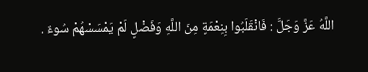اللَّهُ عَزَّ وَجَلَّ : فَانْقَلَبُوا بِنِعْمَةٍ مِنَ اللَّهِ وَفَضْلٍ لَمْ يَمْسَسْهُمْ سُوءٌ .